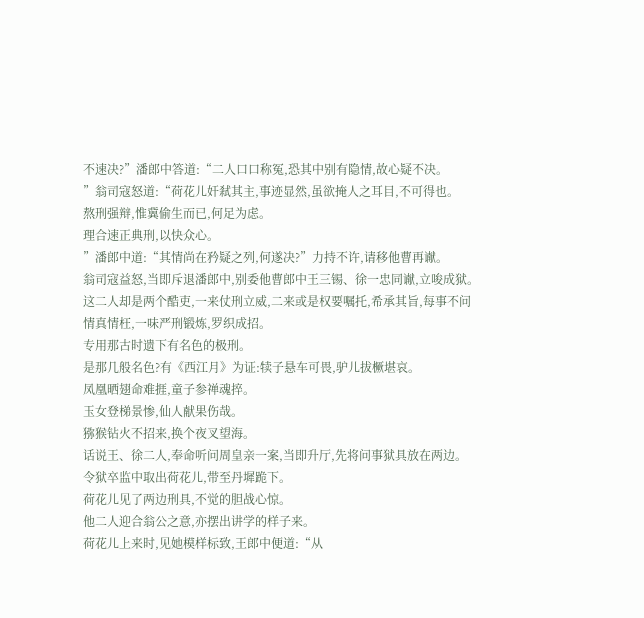不速决?”潘郎中答道:“二人口口称冤,恐其中别有隐情,故心疑不决。
”翁司寇怒道:“荷花儿奸弒其主,事迹显然,虽欲掩人之耳目,不可得也。
熬刑强辩,惟冀偷生而已,何足为虑。
理合速正典刑,以快众心。
”潘郎中道:“其情尚在矜疑之列,何遂决?”力持不许,请移他曹再谳。
翁司寇益怒,当即斥退潘郎中,别委他曹郎中王三锡、徐一忠同谳,立唆成狱。
这二人却是两个酷吏,一来仗刑立威,二来或是权要嘱托,希承其旨,每事不问情真情枉,一味严刑锻炼,罗织成招。
专用那古时遗下有名色的极刑。
是那几般名色?有《西江月》为证:犊子悬车可畏,驴儿拔橛堪哀。
凤凰晒翅命难捱,童子参禅魂捽。
玉女登梯景惨,仙人献果伤哉。
猕猴钻火不招来,换个夜叉望海。
话说王、徐二人,奉命听问周皇亲一案,当即升厅,先将问事狱具放在两边。
令狱卒监中取出荷花儿,带至丹墀跪下。
荷花儿见了两边刑具,不觉的胆战心惊。
他二人迎合翁公之意,亦摆出讲学的样子来。
荷花儿上来时,见她模样标致,王郎中便道:“从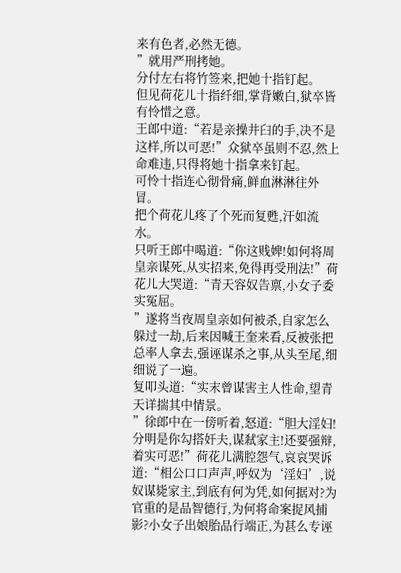来有色者,必然无德。
”就用严刑拷她。
分付左右将竹签来,把她十指钉起。
但见荷花儿十指纤细,掌背嫩白,狱卒皆有怜惜之意。
王郎中道:“若是亲操井臼的手,决不是这样,所以可恶!”众狱卒虽则不忍,然上命难违,只得将她十指拿来钉起。
可怜十指连心彻骨痛,鲜血淋淋往外冒。
把个荷花儿疼了个死而复甦,汗如流水。
只听王郎中喝道:“你这贱婢!如何将周皇亲谋死,从实招来,免得再受刑法!”荷花儿大哭道:“青天容奴告禀,小女子委实冤屈。
”遂将当夜周皇亲如何被杀,自家怎么躲过一劫,后来因喊王奎来看,反被张把总率人拿去,强诬谋杀之事,从头至尾,细细说了一遍。
复叩头道:“实末曾谋害主人性命,望青天详揣其中情景。
”徐郎中在一傍听着,怒道:“胆大淫妇!分明是你勾搭奸夫,谋弒家主!还要强辩,着实可恶!”荷花儿满腔怨气,哀哀哭诉道:“相公口口声声,呼奴为‘淫妇’,说奴谋毙家主,到底有何为凭,如何据对?为官重的是品智德行,为何将命案捉风捕影?小女子出娘胎品行端正,为甚么专诬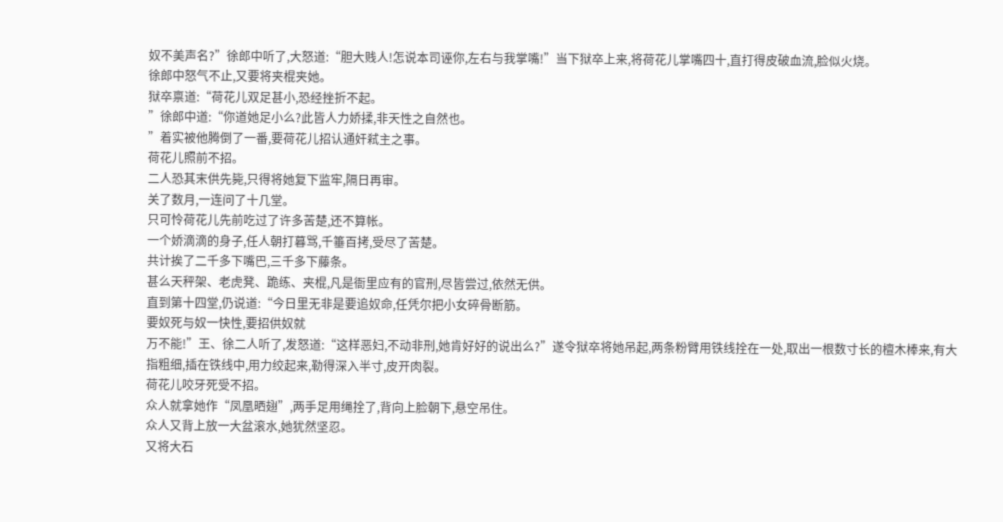奴不美声名?”徐郎中听了,大怒道:“胆大贱人!怎说本司诬你,左右与我掌嘴!”当下狱卒上来,将荷花儿掌嘴四十,直打得皮破血流,脸似火烧。
徐郎中怒气不止,又要将夹棍夹她。
狱卒禀道:“荷花儿双足甚小,恐经挫折不起。
”徐郎中道:“你道她足小么?此皆人力娇揉,非天性之自然也。
”着实被他腾倒了一番,要荷花儿招认通奸弒主之事。
荷花儿照前不招。
二人恐其末供先毙,只得将她复下监牢,隔日再审。
关了数月,一连问了十几堂。
只可怜荷花儿先前吃过了许多苦楚,还不算帐。
一个娇滴滴的身子,任人朝打暮骂,千箠百拷,受尽了苦楚。
共计挨了二千多下嘴巴,三千多下藤条。
甚么天秤架、老虎凳、跪练、夹棍,凡是衙里应有的官刑,尽皆尝过,依然无供。
直到第十四堂,仍说道:“今日里无非是要追奴命,任凭尔把小女碎骨断筋。
要奴死与奴一快性,要招供奴就
万不能!”王、徐二人听了,发怒道:“这样恶妇,不动非刑,她肯好好的说出么?”遂令狱卒将她吊起,两条粉臂用铁线拴在一处,取出一根数寸长的檀木棒来,有大指粗细,插在铁线中,用力绞起来,勒得深入半寸,皮开肉裂。
荷花儿咬牙死受不招。
众人就拿她作“凤凰晒翅”,两手足用绳拴了,背向上脸朝下,悬空吊住。
众人又背上放一大盆滚水,她犹然坚忍。
又将大石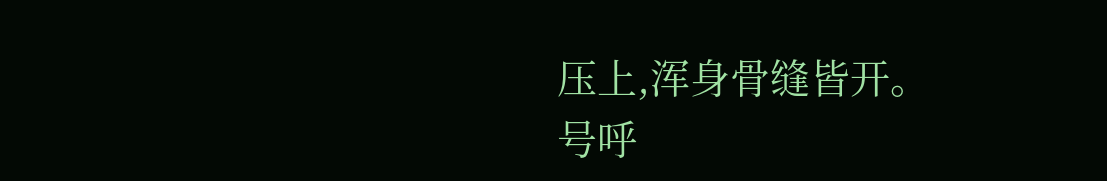压上,浑身骨缝皆开。
号呼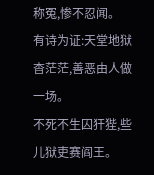称冤,惨不忍闻。
有诗为证:天堂地狱杳茫茫,善恶由人做一场。
不死不生囚犴狴,些儿狱吏赛阎王。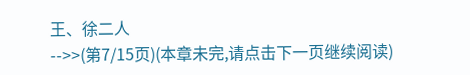王、徐二人
-->>(第7/15页)(本章未完,请点击下一页继续阅读)